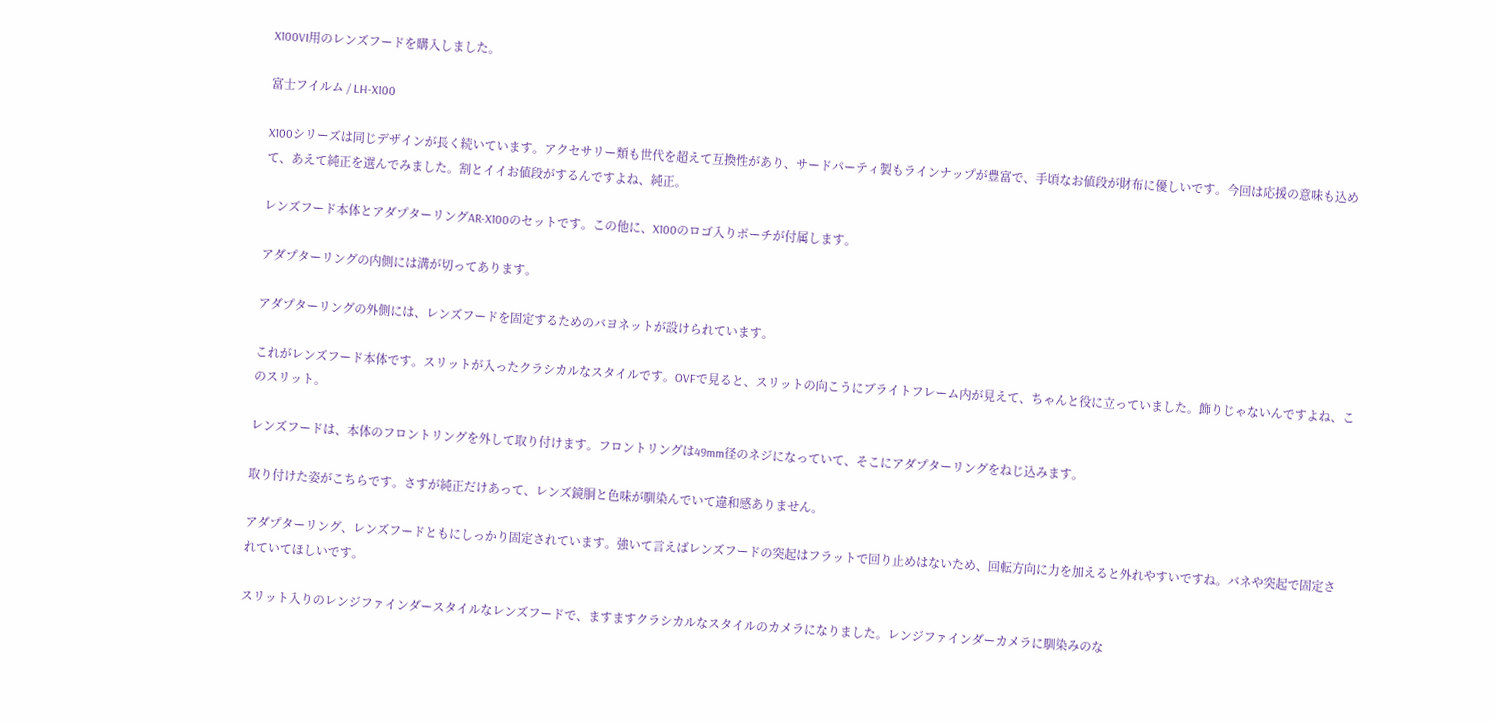X100VI用のレンズフードを購入しました。

富士フイルム / LH-X100

X100シリーズは同じデザインが長く続いています。アクセサリー類も世代を超えて互換性があり、サードパーティ製もラインナップが豊富で、手頃なお値段が財布に優しいです。今回は応援の意味も込めて、あえて純正を選んでみました。割とイイお値段がするんですよね、純正。

レンズフード本体とアダプターリングAR-X100のセットです。この他に、X100のロゴ入りポーチが付属します。

アダプターリングの内側には溝が切ってあります。

アダプターリングの外側には、レンズフードを固定するためのバヨネットが設けられています。

これがレンズフード本体です。スリットが入ったクラシカルなスタイルです。OVFで見ると、スリットの向こうにブライトフレーム内が見えて、ちゃんと役に立っていました。飾りじゃないんですよね、このスリット。

レンズフードは、本体のフロントリングを外して取り付けます。フロントリングは49mm径のネジになっていて、そこにアダプターリングをねじ込みます。

取り付けた姿がこちらです。さすが純正だけあって、レンズ鏡胴と色味が馴染んでいて違和感ありません。

アダプターリング、レンズフードともにしっかり固定されています。強いて言えばレンズフードの突起はフラットで回り止めはないため、回転方向に力を加えると外れやすいですね。バネや突起で固定されていてほしいです。

スリット入りのレンジファインダースタイルなレンズフードで、ますますクラシカルなスタイルのカメラになりました。レンジファインダーカメラに馴染みのな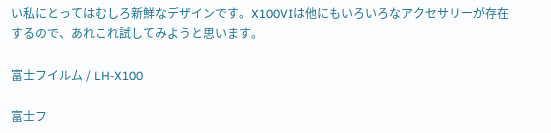い私にとってはむしろ新鮮なデザインです。X100VIは他にもいろいろなアクセサリーが存在するので、あれこれ試してみようと思います。

富士フイルム / LH-X100

富士フ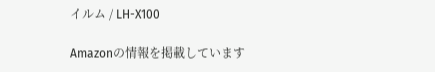イルム / LH-X100

Amazonの情報を掲載しています